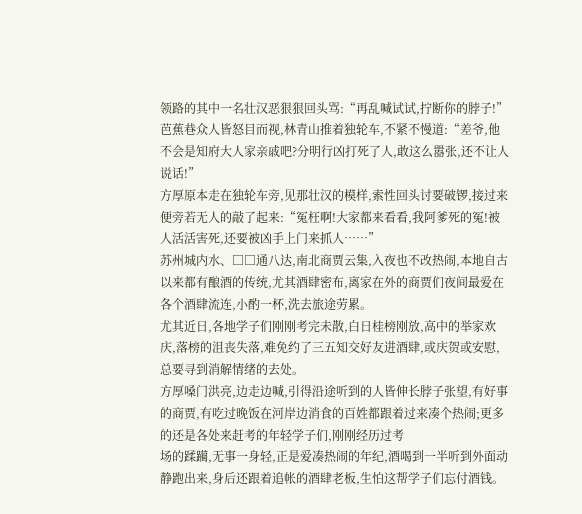领路的其中一名壮汉恶狠狠回头骂:“再乱喊试试,拧断你的脖子!”
芭蕉巷众人皆怒目而视,林青山推着独轮车,不紧不慢道:“差爷,他不会是知府大人家亲戚吧?分明行凶打死了人,敢这么嚣张,还不让人说话!”
方厚原本走在独轮车旁,见那壮汉的模样,索性回头讨要破锣,接过来便旁若无人的敲了起来:“冤枉啊!大家都来看看,我阿爹死的冤!被人活活害死,还要被凶手上门来抓人……”
苏州城内水、□□通八达,南北商贾云集,入夜也不改热闹,本地自古以来都有酿酒的传统,尤其酒肆密布,离家在外的商贾们夜间最爱在各个酒肆流连,小酌一杯,洗去旅途劳累。
尤其近日,各地学子们刚刚考完未散,白日桂榜刚放,高中的举家欢庆,落榜的沮丧失落,难免约了三五知交好友进酒肆,或庆贺或安慰,总要寻到消解情绪的去处。
方厚嗓门洪亮,边走边喊,引得沿途听到的人皆伸长脖子张望,有好事的商贾,有吃过晚饭在河岸边消食的百姓都跟着过来凑个热闹;更多的还是各处来赶考的年轻学子们,刚刚经历过考
场的蹂躏,无事一身轻,正是爱凑热闹的年纪,酒喝到一半听到外面动静跑出来,身后还跟着追帐的酒肆老板,生怕这帮学子们忘付酒钱。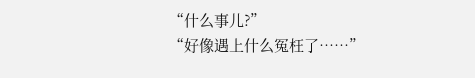“什么事儿?”
“好像遇上什么冤枉了……”